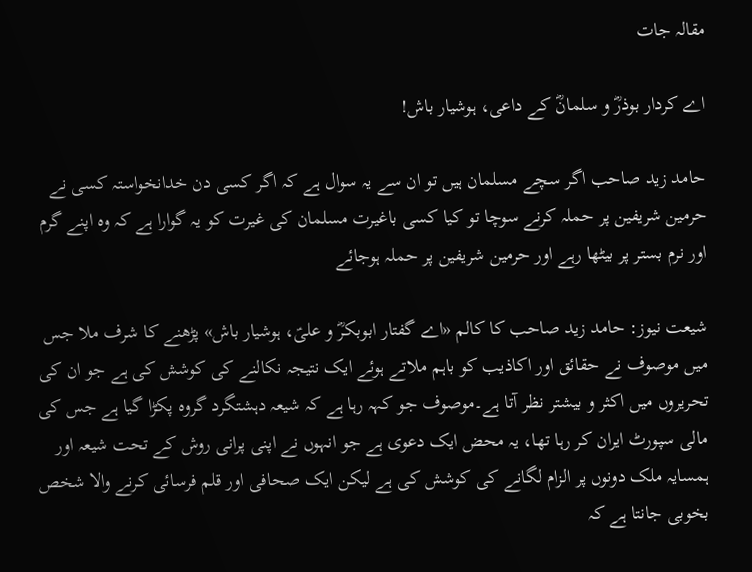مقالہ جات

اے کردار بوذرؓ و سلمانؓ کے داعی، ہوشیار باش!

حامد زید صاحب اگر سچے مسلمان ہیں تو ان سے یہ سوال ہے کہ اگر کسی دن خدانخواستہ کسی نے حرمین شریفین پر حملہ کرنے سوچا تو کیا کسی باغیرت مسلمان کی غیرت کو یہ گوارا ہے کہ وہ اپنے گرم اور نرم بستر پر بیٹھا رہے اور حرمین شریفین پر حملہ ہوجائے

شیعت نیوز: حامد زید صاحب کا کالم «اے گفتار ابوبکرؓ و علیؑ، ہوشیار باش» پڑھنے کا شرف ملا جس میں موصوف نے حقائق اور اکاذیب کو باہم ملاتے ہوئے ایک نتیجہ نکالنے کی کوشش کی ہے جو ان کی تحریروں میں اکثر و بیشتر نظر آتا ہے۔موصوف جو کہہ رہا ہے کہ شیعہ دہشتگرد گروہ پکڑا گیا ہے جس کی مالی سپورٹ ایران کر رہا تھا، یہ محض ایک دعوی ہے جو انہوں نے اپنی پرانی روش کے تحت شیعہ اور ہمسایہ ملک دونوں پر الزام لگانے کی کوشش کی ہے لیکن ایک صحافی اور قلم فرسائی کرنے والا شخص بخوبی جانتا ہے کہ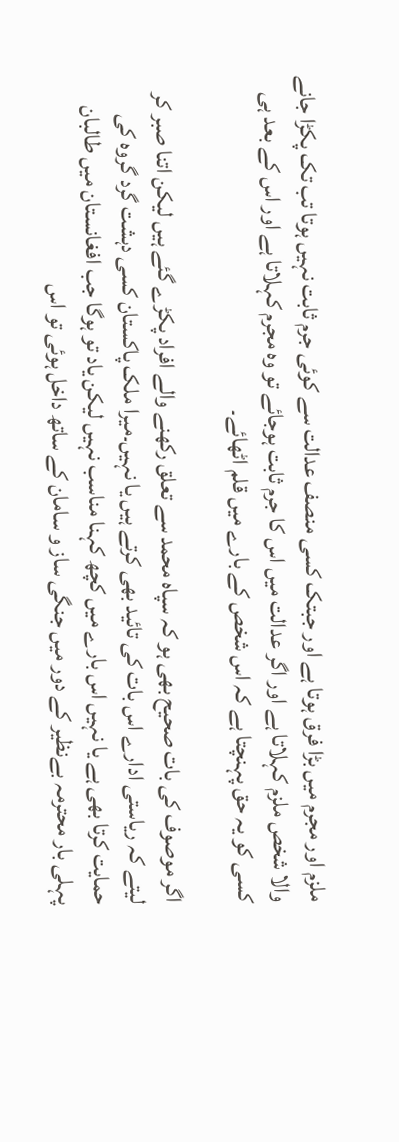ملزم اور مجرم میں بڑا فرق ہوتا ہے اور جبتک کسی منصف عدالت سے کوئی جرم ثابت نہیں ہوتا تب تک پکڑا جانے والا شخص ملزم کہلاتا ہے اور اگر عدالت میں اس کا جرم ثابت ہوجائے تو وہ مجرم کہلاتا ہے اور اس کے بعد ہی کسی کو یہ حق پہنچتا ہے کہ اس شخص کے بارے میں قلم اٹھائے۔

اگر موصوف کی بات صحیح بھی ہو کہ سپاہ محمد سے تعلق رکھنے والے افراد پکڑے گئے ہیں لیکن اتنا صبر کر لیتے کہ ریاستی ادارے اس بات کی تائید بھی کرتے ہیں یا نہیں۔میرا ملک پاکستان کسی دہشت گرد گروہ کی حمایت کرتا بھی ہے یا نہیں اس بارے میں کچھ کہنا مناسب نہیں لیکن یاد تو ہوگا جب افغانستان میں طالبان پہلی بار محترمہ بےنظیر کے دور میں جنگی ساز و سامان کے ساتھ داخل ہوئی تو اس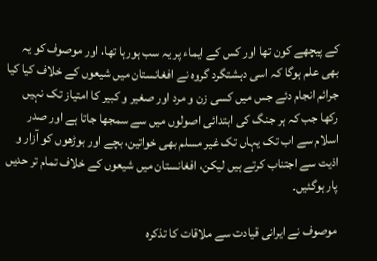کے پیچھے کون تھا اور کس کے ایماء پر یہ سب ہورہا تھا، اور موصوف کو یہ بھی علم ہوگا کہ اسی دہشتگرد گروہ نے افغانستان میں شیعوں کے خلاف کیا کیا جرائم انجام دئے جس میں کسی زن و مرد اور صغیر و کبیر کا امتیاز تک نہیں رکھا جب کہ ہر جنگ کی ابتدائی اصولوں میں سے سمجھا جاتا ہے اور صدر اسلام سے اب تک یہاں تک غیر مسلم بھی خواتین، بچے اور بوڑھوں کو آزار و اذیت سے اجتناب کرتے ہیں لیکن، افغانستان میں شیعوں کے خلاف تمام تر حدیں پار ہوگئیں۔

موصوف نے ایرانی قیادت سے ملاقات کا تذکرہ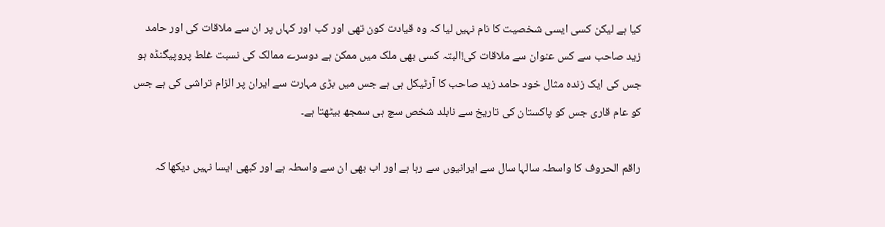کیا ہے لیکن کسی ایسی شخصیت کا نام نہیں لیا کہ وہ قیادت کون تھی اور کب اور کہاں پر ان سے ملاقات کی اور حامد زید صاحب سے کس عنوان سے ملاقات کی!البتہ کسی بھی ملک میں ممکن ہے دوسرے ممالک کی نسبت غلط پروپیگنڈہ ہو جس کی ایک زندہ مثال خود حامد زید صاحب کا آرٹیکل ہی ہے جس میں بڑی مہارت سے ایران پر الزام تراشی کی ہے جس کو عام قاری جس کو پاکستان کی تاریخ سے نابلد شخص سچ ہی سمجھ بیٹھتا ہے۔

راقم الحروف کا واسطہ سالہا سال سے ایرانیوں سے رہا ہے اور اب بھی ان سے واسطہ ہے اور کبھی ایسا نہیں دیکھا کہ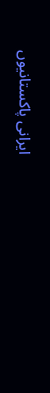ایرانی پاکستانیوں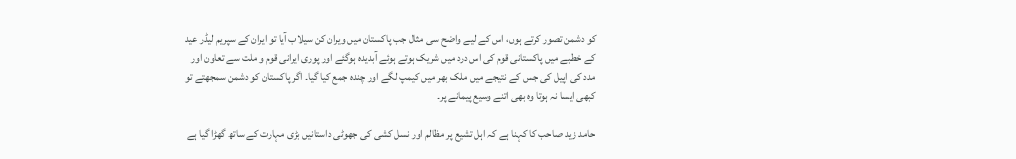کو دشمن تصور کرتے ہوں، اس کے لیے واضح سی مثال جب پاکستان میں ویران کن سیلاب آیا تو ایران کے سپریم لیڈر عید کے خطبے میں پاکستانی قوم کی اس درد میں شریک ہوتے ہوئے آبدیدہ ہوگئے اور پوری ایرانی قوم و ملت سے تعاون اور مدد کی اپیل کی جس کے نتیجے میں ملک بھر میں کیمپ لگے اور چندہ جمع کیا گیا۔ اگر پاکستان کو دشمن سمجھتے تو کبھی ایسا نہ ہوتا وہ بھی اتنے وسیع پیمانے پر۔

حامد زید صاحب کا کہنا ہے کہ اہل تشیع پر مظالم اور نسل کشی کی جھوٹی داستانیں بڑی مہارت کے ساتھ گھڑا گیا ہے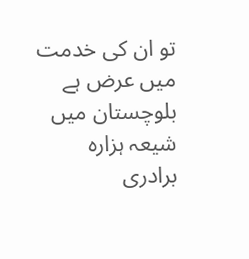تو ان کی خدمت میں عرض ہے بلوچستان میں شیعہ ہزارہ برادری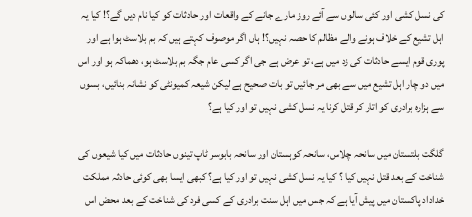کی نسل کشی اور کئی سالوں سے آئے روز مارے جانے کے واقعات اور حادثات کو کیا نام دیں گے؟! کیا یہ اہل تشیع کے خلاف ہونے والے مظالم کا حصہ نہیں؟! ہاں اگر موصوف کہتے ہیں کہ بم بلاسٹ ہوا ہے اور پوری قوم ایسے حادثات کی زد میں ہے، تو عرض ہے جی اگر کسی عام جگہ بم بلاسٹ ہو، دھماکہ ہو اور اس میں دو چار اہل تشیع میں سے بھی مر جائیں تو بات صحیح ہے لیکن شیعہ کمیونٹی کو نشانہ بنائیں، بسوں سے ہزارہ برادری کو اتار کر قتل کرنا یہ نسل کشی نہیں تو اور کیا ہے؟

گلگت بلتستان میں سانحہ چلاس، سانحہ کوہستان اور سانحہ بابوسر ٹاپ تینوں حادثات میں کیا شیعوں کی شناخت کے بعد قتل نہیں کیا ؟ کیا یہ نسل کشی نہیں تو اور کیا ہے؟ کبھی ایسا بھی کوئی حادثہ مملکت خداداد پاکستان میں پیش آیا ہے کہ جس میں اہل سنت برادری کے کسی فرد کی شناخت کے بعد محض اس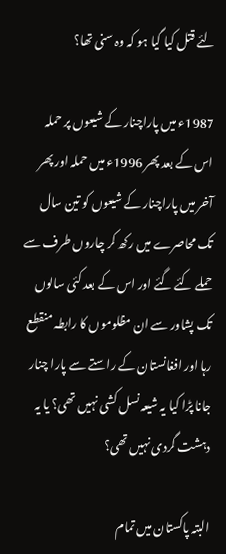لئے قتل کیا گیا ہو کہ وہ سنی تھا؟

1987ء میں پاراچنار کے شیعوں پر حملہ اس کے بعد پھر 1996ء میں حملہ اور پھر آخر میں پاراچنار کے شیعوں کو تین سال تک محاصرے میں رکھ کر چاروں طرف سے حملے کئے گئے اور اس کے بعد کئی سالوں تک پشاور سے ان مظلوموں کا رابطہ منقطع رہا اور افغانستان کے راستے سے پارا چنار جانا پڑا کیا یہ شیعہ نسل کشی نہیں تھی؟ یا یہ دہشت گردی نہیں تھی؟

البتہ پاکستان میں تمام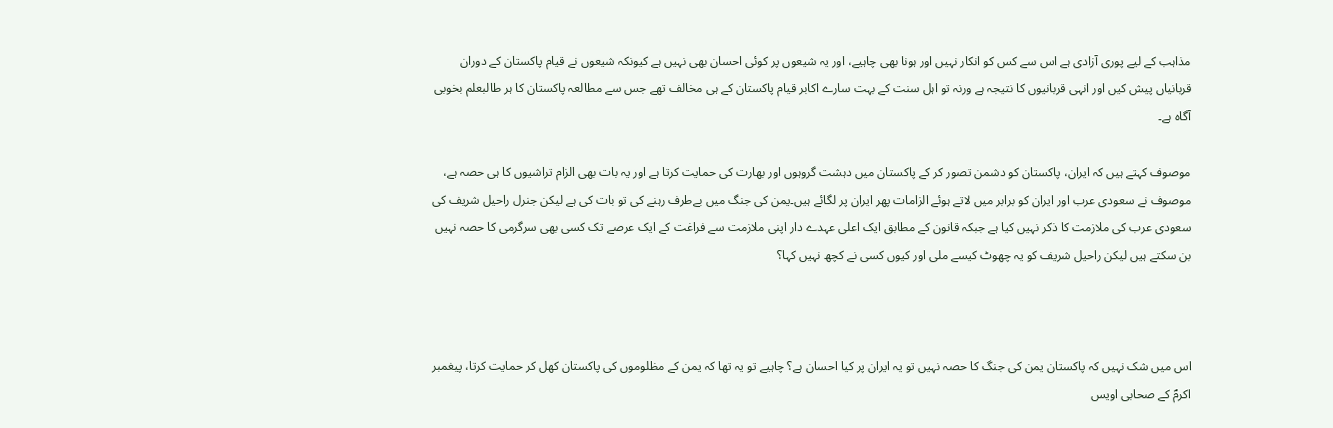مذاہب کے لیے پوری آزادی ہے اس سے کس کو انکار نہیں اور ہونا بھی چاہیے، اور یہ شیعوں پر کوئی احسان بھی نہیں ہے کیونکہ شیعوں نے قیام پاکستان کے دوران قربانیاں پیش کیں اور انہی قربانیوں کا نتیجہ ہے ورنہ تو اہل سنت کے بہت سارے اکابر قیام پاکستان کے ہی مخالف تھے جس سے مطالعہ پاکستان کا ہر طالبعلم بخوبی آگاہ ہے۔

موصوف کہتے ہیں کہ ایران، پاکستان کو دشمن تصور کر کے پاکستان میں دہشت گروہوں اور بھارت کی حمایت کرتا ہے اور یہ بات بھی الزام تراشیوں کا ہی حصہ ہے، موصوف نے سعودی عرب اور ایران کو برابر میں لاتے ہوئے الزامات پھر ایران پر لگائے ہیں۔یمن کی جنگ میں بےطرف رہنے کی تو بات کی ہے لیکن جنرل راحیل شریف کی سعودی عرب کی ملازمت کا ذکر نہیں کیا ہے جبکہ قانون کے مطابق ایک اعلی عہدے دار اپنی ملازمت سے فراغت کے ایک عرصے تک کسی بھی سرگرمی کا حصہ نہیں بن سکتے ہیں لیکن راحیل شریف کو یہ چھوٹ کیسے ملی اور کیوں کسی نے کچھ نہیں کہا؟



اس میں شک نہیں کہ پاکستان یمن کی جنگ کا حصہ نہیں تو یہ ایران پر کیا احسان ہے؟ چاہیے تو یہ تھا کہ یمن کے مظلوموں کی پاکستان کھل کر حمایت کرتا، پیغمبر اکرمؐ کے صحابی اویس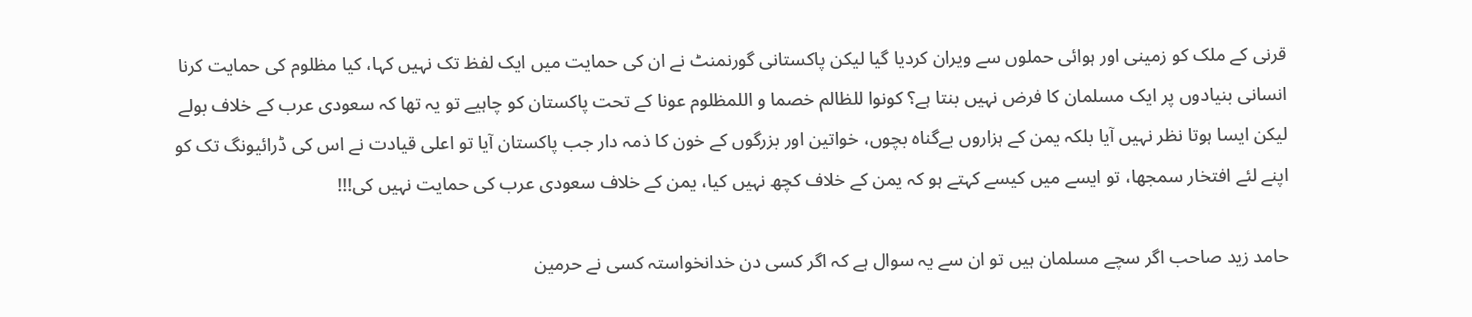قرنی کے ملک کو زمینی اور ہوائی حملوں سے ویران کردیا گیا لیکن پاکستانی گورنمنٹ نے ان کی حمایت میں ایک لفظ تک نہیں کہا، کیا مظلوم کی حمایت کرنا انسانی بنیادوں پر ایک مسلمان کا فرض نہیں بنتا ہے؟ کونوا للظالم خصما و اللمظلوم عونا کے تحت پاکستان کو چاہیے تو یہ تھا کہ سعودی عرب کے خلاف بولے لیکن ایسا ہوتا نظر نہیں آیا بلکہ یمن کے ہزاروں بےگناہ بچوں، خواتین اور بزرگوں کے خون کا ذمہ دار جب پاکستان آیا تو اعلی قیادت نے اس کی ڈرائیونگ تک کو اپنے لئے افتخار سمجھا، تو ایسے میں کیسے کہتے ہو کہ یمن کے خلاف کچھ نہیں کیا، یمن کے خلاف سعودی عرب کی حمایت نہیں کی!!!

حامد زید صاحب اگر سچے مسلمان ہیں تو ان سے یہ سوال ہے کہ اگر کسی دن خدانخواستہ کسی نے حرمین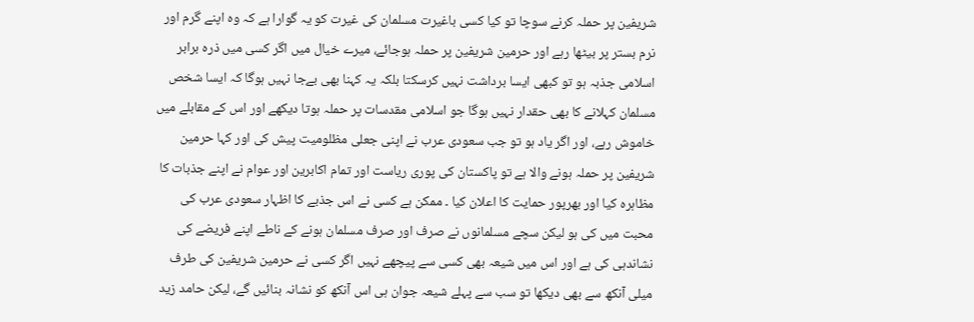شریفین پر حملہ کرنے سوچا تو کیا کسی باغیرت مسلمان کی غیرت کو یہ گوارا ہے کہ وہ اپنے گرم اور نرم بستر پر بیٹھا رہے اور حرمین شریفین پر حملہ ہوجائے، میرے خیال میں اگر کسی میں ذرہ برابر اسلامی جذبہ ہو تو کبھی ایسا برداشت نہیں کرسکتا بلکہ یہ کہنا بھی بےجا نہیں ہوگا کہ ایسا شخص مسلمان کہلانے کا بھی حقدار نہیں ہوگا جو اسلامی مقدسات پر حملہ ہوتا دیکھے اور اس کے مقابلے میں خاموش رہے، اور اگر یاد ہو تو جب سعودی عرب نے اپنی جعلی مظلومیت پیش کی اور کہا حرمین شریفین پر حملہ ہونے والا ہے تو پاکستان کی پوری ریاست اور تمام اکابرین اور عوام نے اپنے جذبات کا مظاہرہ کیا اور بھرپور حمایت کا اعلان کیا ۔ ممکن ہے کسی نے اس جذبے کا اظہار سعودی عرب کی محبت میں کی ہو لیکن سچے مسلمانوں نے صرف اور صرف مسلمان ہونے کے ناطے اپنے فریضے کی نشاندہی کی ہے اور اس میں شیعہ بھی کسی سے پیچھے نہیں اگر کسی نے حرمین شریفین کی طرف میلی آنکھ سے بھی دیکھا تو سب سے پہلے شیعہ جوان ہی اس آنکھ کو نشانہ بنائیں گے، لیکن حامد زید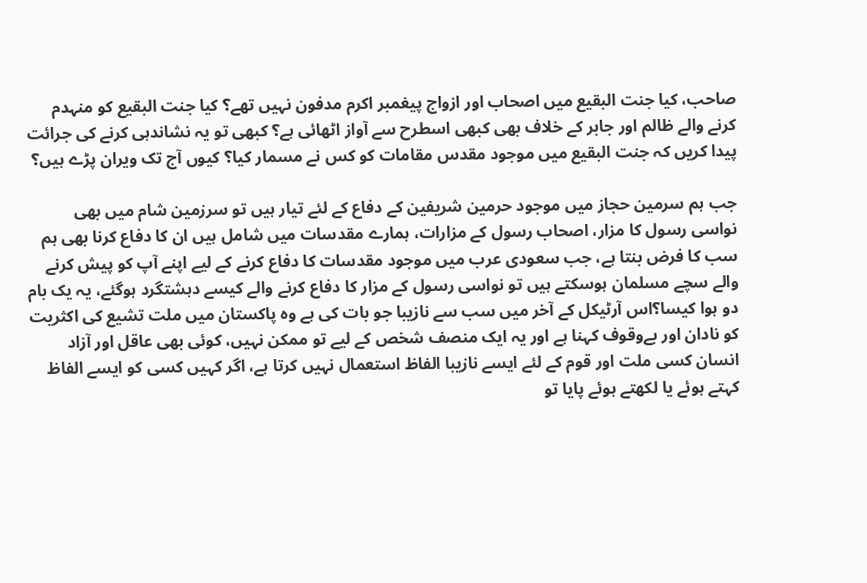صاحب، کیا جنت البقیع میں اصحاب اور ازواج پیغمبر اکرم مدفون نہیں تھے؟ کیا جنت البقیع کو منہدم کرنے والے ظالم اور جابر کے خلاف بھی کبھی اسطرح سے آواز اٹھائی ہے؟ کبھی تو یہ نشاندہی کرنے کی جرائت پیدا کریں کہ جنت البقیع میں موجود مقدس مقامات کو کس نے مسمار کیا؟ کیوں آج تک ویران پڑے ہیں؟

جب ہم سرمین حجاز میں موجود حرمین شریفین کے دفاع کے لئے تیار ہیں تو سرزمین شام میں بھی نواسی رسول کا مزار، اصحاب رسول کے مزارات، ہمارے مقدسات میں شامل ہیں ان کا دفاع کرنا بھی ہم سب کا فرض بنتا ہے، جب سعودی عرب میں موجود مقدسات کا دفاع کرنے کے لیے اپنے آپ کو پیش کرنے والے سچے مسلمان ہوسکتے ہیں تو نواسی رسول کے مزار کا دفاع کرنے والے کیسے دہشتگرد ہوگئے، یہ یک بام دو ہوا کیسا؟اس آرٹیکل کے آخر میں سب سے نازیبا جو بات کی ہے وہ پاکستان میں ملت تشیع کی اکثریت کو نادان اور بےوقوف کہنا ہے اور یہ ایک منصف شخص کے لیے تو ممکن نہیں، کوئی بھی عاقل اور آزاد انسان کسی ملت اور قوم کے لئے ایسے نازیبا الفاظ استعمال نہیں کرتا ہے، اگر کہیں کسی کو ایسے الفاظ کہتے ہوئے یا لکھتے ہوئے پایا تو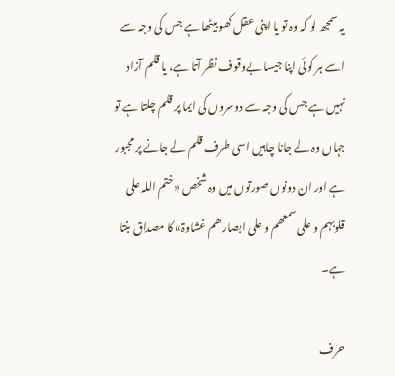یہ سمجھ لو کہ وہ تو یا اپنی عقل کھو بیٹھا ہے جس کی وجہ سے اسے ہر کوئی اپنا جیسا بےوقوف نظر آتا ہے، یا قلم آزاد نہیں ہے جس کی وجہ سے دوسروں کی ایما پر قلم چلتا ہے تو جہاں وہ لے جانا چاہیں اسی طرف قلم لے جانے پر مجبور ہے اور ان دونوں صورتوں میں وہ شخص «ختم اللہ علی قلوبہم و علی سمعھم و علی ابصارھم غشاوۃ» کا مصداق بنتا ہے۔

حرف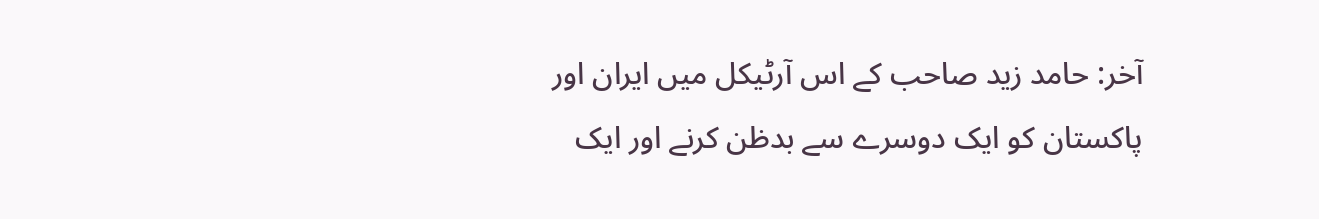آخر: حامد زید صاحب کے اس آرٹیکل میں ایران اور پاکستان کو ایک دوسرے سے بدظن کرنے اور ایک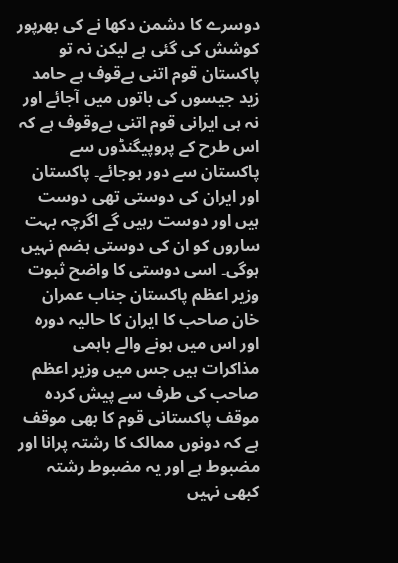دوسرے کا دشمن دکھا نے کی بھرپور کوشش کی گئی ہے لیکن نہ تو پاکستان قوم اتنی بےقوف ہے حامد زید جیسوں کی باتوں میں آجائے اور نہ ہی ایرانی قوم اتنی بےوقوف ہے کہ اس طرح کے پروپیگنڈوں سے پاکستان سے دور ہوجائے۔ پاکستان اور ایران کی دوستی تھی دوست ہیں اور دوست رہیں گے اگرچہ بہت ساروں کو ان کی دوستی ہضم نہیں ہوگی۔ اسی دوستی کا واضح ثبوت وزیر اعظم پاکستان جناب عمران خان صاحب کا ایران کا حالیہ دورہ اور اس میں ہونے والے باہمی مذاکرات ہیں جس میں وزیر اعظم صاحب کی طرف سے پیش کردہ موقف پاکستانی قوم کا بھی موقف ہے کہ دونوں ممالک کا رشتہ پرانا اور مضبوط ہے اور یہ مضبوط رشتہ کبھی نہیں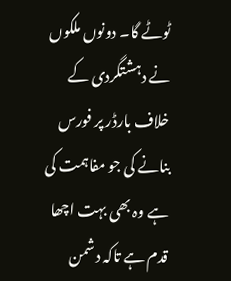ٹوٹے گا۔ دونوں ملکوں نے دہشتگردی کے خلاف بارڈر پر فورس بنانے کی جو مفاہمت کی ہے وہ بھی بہت اچھا قدم ہے تاکہ دشمن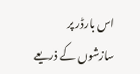اس بارڈر پر سازشوں کے ذریعے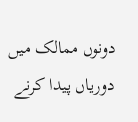دونوں ممالک میں دوریاں پیدا کرنے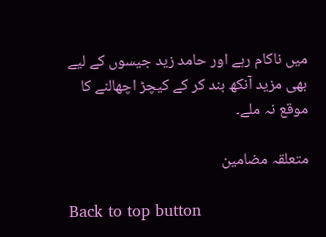میں ناکام رہے اور حامد زید جیسوں کے لیے بھی مزید آنکھ بند کر کے کیچڑ اچھالنے کا موقع نہ ملے۔

متعلقہ مضامین

Back to top button